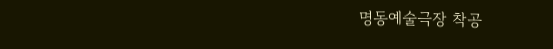명동예술극장 착공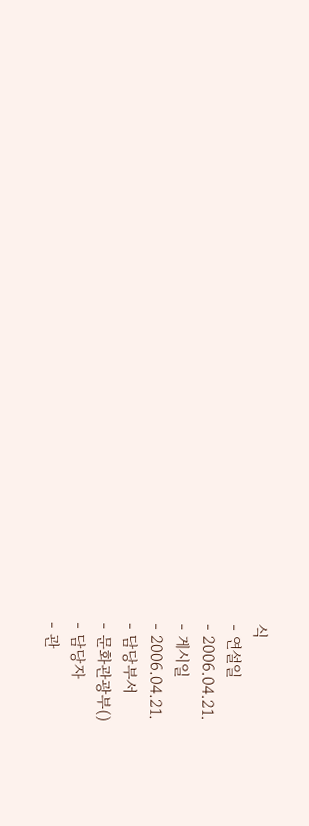식
- 연설일
- 2006.04.21.
- 게시일
- 2006.04.21.
- 담당부서
- 문화관광부()
- 담당자
- 관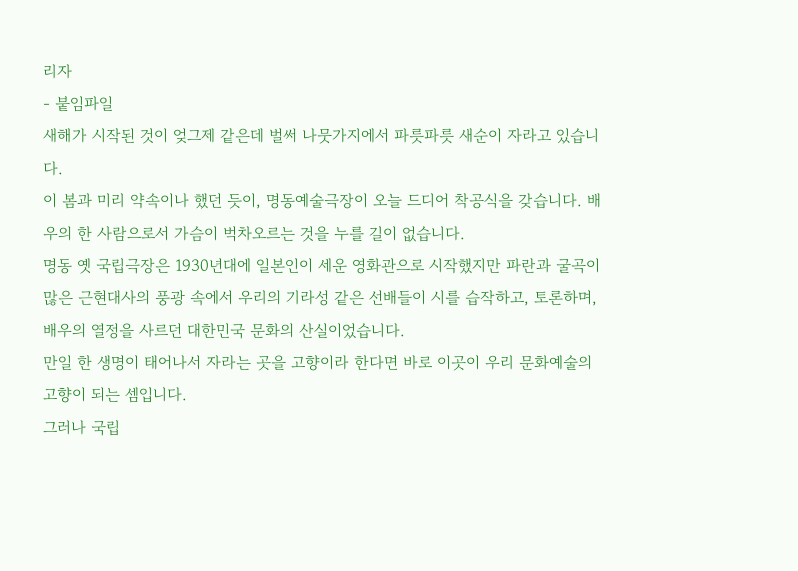리자
- 붙임파일
새해가 시작된 것이 엊그제 같은데 벌써 나뭇가지에서 파릇파릇 새순이 자라고 있습니다.
이 봄과 미리 약속이나 했던 듯이, 명동예술극장이 오늘 드디어 착공식을 갖습니다. 배우의 한 사람으로서 가슴이 벅차오르는 것을 누를 길이 없습니다.
명동 옛 국립극장은 1930년대에 일본인이 세운 영화관으로 시작했지만 파란과 굴곡이 많은 근현대사의 풍광 속에서 우리의 기라성 같은 선배들이 시를 습작하고, 토론하며, 배우의 열정을 사르던 대한민국 문화의 산실이었습니다.
만일 한 생명이 태어나서 자라는 곳을 고향이라 한다면 바로 이곳이 우리 문화예술의 고향이 되는 셈입니다.
그러나 국립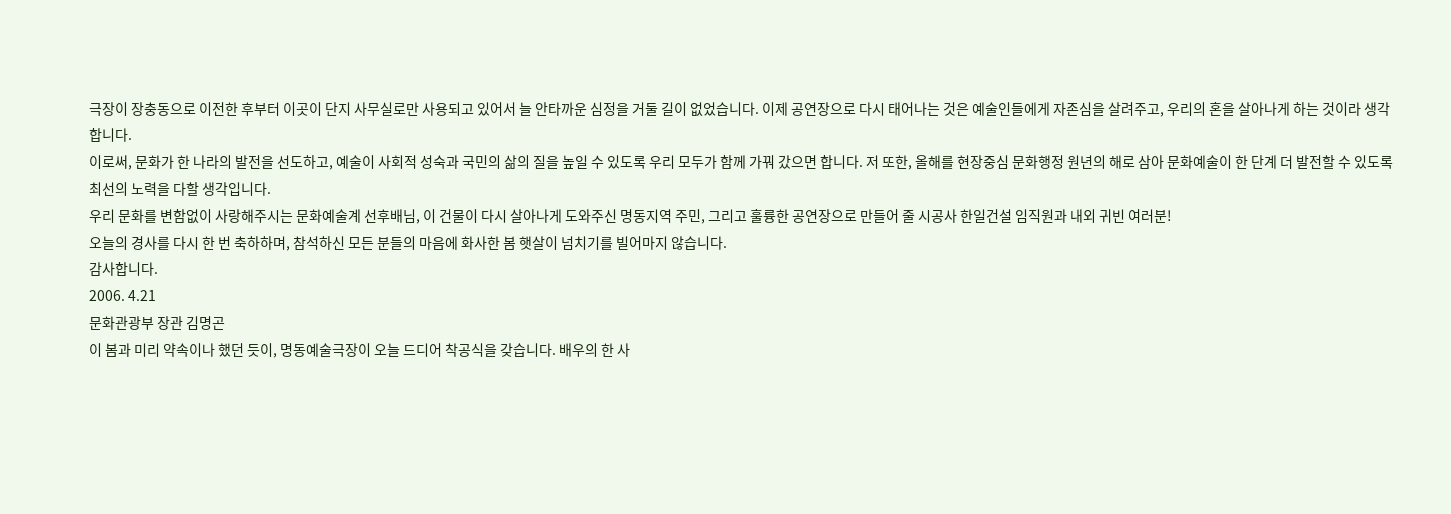극장이 장충동으로 이전한 후부터 이곳이 단지 사무실로만 사용되고 있어서 늘 안타까운 심정을 거둘 길이 없었습니다. 이제 공연장으로 다시 태어나는 것은 예술인들에게 자존심을 살려주고, 우리의 혼을 살아나게 하는 것이라 생각합니다.
이로써, 문화가 한 나라의 발전을 선도하고, 예술이 사회적 성숙과 국민의 삶의 질을 높일 수 있도록 우리 모두가 함께 가꿔 갔으면 합니다. 저 또한, 올해를 현장중심 문화행정 원년의 해로 삼아 문화예술이 한 단계 더 발전할 수 있도록 최선의 노력을 다할 생각입니다.
우리 문화를 변함없이 사랑해주시는 문화예술계 선후배님, 이 건물이 다시 살아나게 도와주신 명동지역 주민, 그리고 훌륭한 공연장으로 만들어 줄 시공사 한일건설 임직원과 내외 귀빈 여러분!
오늘의 경사를 다시 한 번 축하하며, 참석하신 모든 분들의 마음에 화사한 봄 햇살이 넘치기를 빌어마지 않습니다.
감사합니다.
2006. 4.21
문화관광부 장관 김명곤
이 봄과 미리 약속이나 했던 듯이, 명동예술극장이 오늘 드디어 착공식을 갖습니다. 배우의 한 사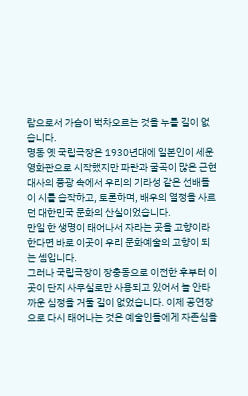람으로서 가슴이 벅차오르는 것을 누를 길이 없습니다.
명동 옛 국립극장은 1930년대에 일본인이 세운 영화관으로 시작했지만 파란과 굴곡이 많은 근현대사의 풍광 속에서 우리의 기라성 같은 선배들이 시를 습작하고, 토론하며, 배우의 열정을 사르던 대한민국 문화의 산실이었습니다.
만일 한 생명이 태어나서 자라는 곳을 고향이라 한다면 바로 이곳이 우리 문화예술의 고향이 되는 셈입니다.
그러나 국립극장이 장충동으로 이전한 후부터 이곳이 단지 사무실로만 사용되고 있어서 늘 안타까운 심정을 거둘 길이 없었습니다. 이제 공연장으로 다시 태어나는 것은 예술인들에게 자존심을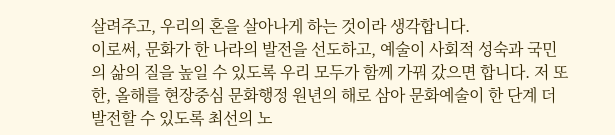살려주고, 우리의 혼을 살아나게 하는 것이라 생각합니다.
이로써, 문화가 한 나라의 발전을 선도하고, 예술이 사회적 성숙과 국민의 삶의 질을 높일 수 있도록 우리 모두가 함께 가꿔 갔으면 합니다. 저 또한, 올해를 현장중심 문화행정 원년의 해로 삼아 문화예술이 한 단계 더 발전할 수 있도록 최선의 노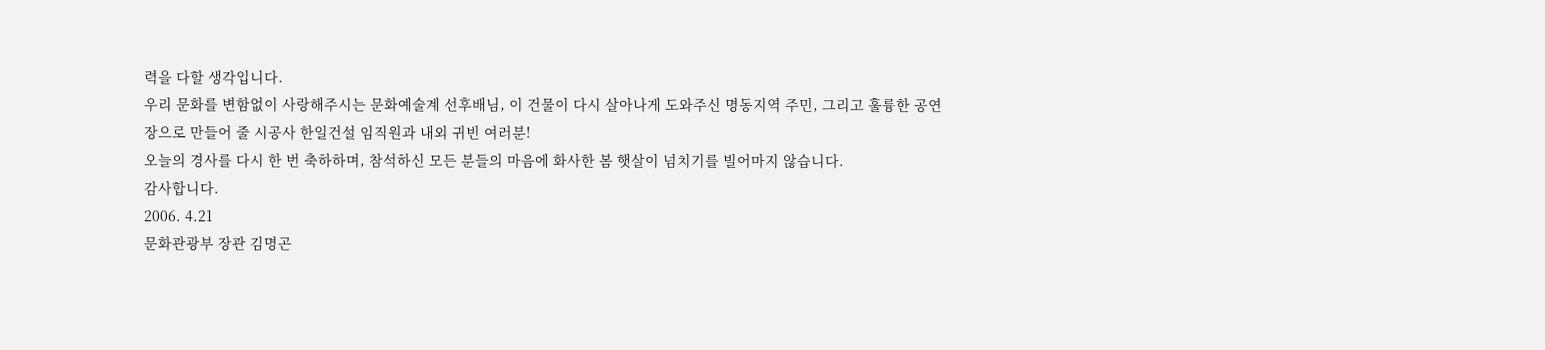력을 다할 생각입니다.
우리 문화를 변함없이 사랑해주시는 문화예술계 선후배님, 이 건물이 다시 살아나게 도와주신 명동지역 주민, 그리고 훌륭한 공연장으로 만들어 줄 시공사 한일건설 임직원과 내외 귀빈 여러분!
오늘의 경사를 다시 한 번 축하하며, 참석하신 모든 분들의 마음에 화사한 봄 햇살이 넘치기를 빌어마지 않습니다.
감사합니다.
2006. 4.21
문화관광부 장관 김명곤